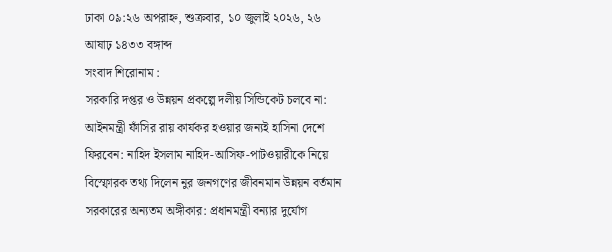ঢাকা ০৯:২৬ অপরাহ্ন, শুক্রবার, ১০ জুলাই ২০২৬, ২৬ আষাঢ় ১৪৩৩ বঙ্গাব্দ
সংবাদ শিরোনাম :
সরকারি দপ্তর ও উন্নয়ন প্রকল্পে দলীয় সিন্ডিকেট চলবে না: আইনমন্ত্রী ফাঁসির রায় কার্যকর হওয়ার জন্যই হাসিনা দেশে ফিরবেন: নাহিদ ইসলাম নাহিদ-আসিফ-পাটওয়ারীকে নিয়ে বিস্ফোরক তথ্য দিলেন নুর জনগণের জীবনমান উন্নয়ন বর্তমান সরকারের অন্যতম অঙ্গীকার: প্রধানমন্ত্রী বন্যার দুর্যোগ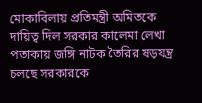মোকাবিলায় প্রতিমন্ত্রী অমিতকে দায়িত্ব দিল সরকার কালেমা লেখা পতাকায় জঙ্গি নাটক তৈরির ষড়যন্ত্র চলছে সরকারকে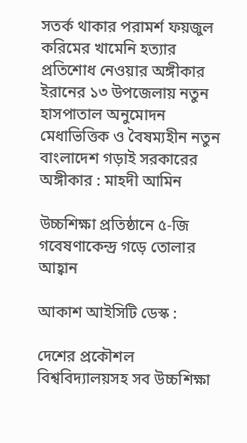সতর্ক থাকার পরামর্শ ফয়জুল করিমের খামেনি হত্যার প্রতিশোধ নেওয়ার অঙ্গীকার ইরানের ১৩ উপজেলায় নতুন হাসপাতাল অনুমোদন মেধাভিত্তিক ও বৈষম্যহীন নতুন বাংলাদেশ গড়াই সরকারের অঙ্গীকার : মাহদী আমিন

উচ্চশিক্ষা প্রতিষ্ঠানে ৫-জি গবেষণাকেন্দ্র গড়ে তোলার আহ্বান

আকাশ আইসিটি ডেস্ক :

দেশের প্রকৌশল বিশ্ববিদ‌্যালয়সহ সব উচ্চশিক্ষা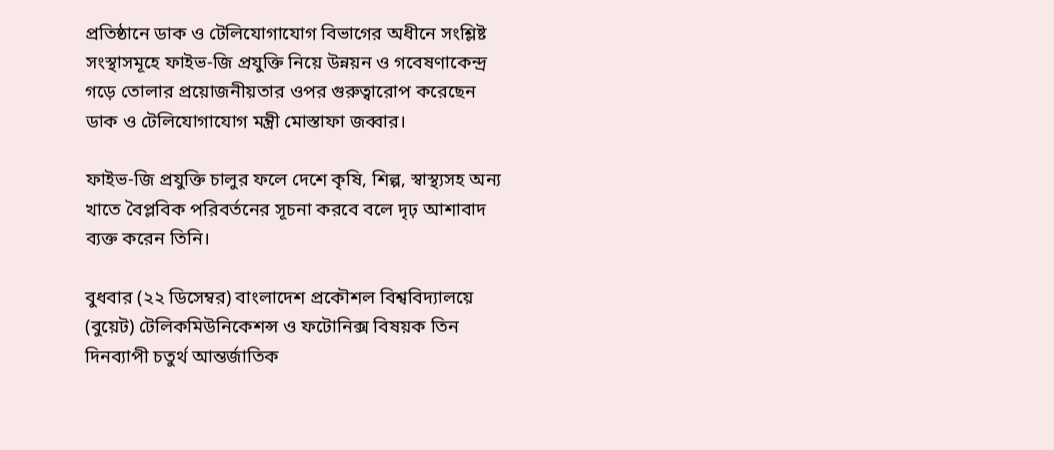প্রতিষ্ঠানে ডাক ও টেলিযোগাযোগ বিভাগের অধীনে সংশ্লিষ্ট সংস্থাসমূহে ফাইভ-জি প্রযুক্তি নিয়ে উন্নয়ন ও গবেষণাকেন্দ্র গড়ে তোলার প্রয়োজনীয়তার ওপর গুরুত্বারোপ করেছেন ডাক ও টেলিযোগাযোগ মন্ত্রী মোস্তাফা জব্বার।

ফাইভ-জি প্রযুক্তি চালুর ফলে দেশে কৃষি, শিল্প, স্বাস্থ‌্যসহ অন‌্য খাতে বৈপ্লবিক পরিবর্তনের সূচনা করবে বলে দৃঢ় আশাবাদ ব‌্যক্ত করেন তিনি।

বুধবার (২২ ডিসেম্বর) বাংলাদেশ প্রকৌশল বিশ্ববিদ্যালয়ে (বুয়েট) টেলিকমিউনিকেশন্স ও ফটোনিক্স বিষয়ক তিন দিনব‌্যাপী চতুর্থ আন্তর্জাতিক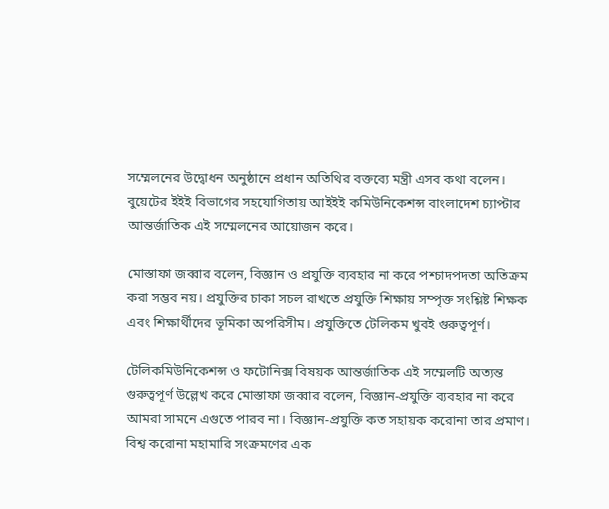সম্মেলনের উদ্বোধন অনুষ্ঠানে প্রধান অতিথির বক্তব্যে মন্ত্রী এসব কথা বলেন। বুয়েটের ইইই বিভাগের সহযোগিতায় আইইই কমিউনিকেশন্স বাংলাদেশ চ‌্যাপ্টার আন্তর্জাতিক এই সম্মেলনের আয়োজন করে।

মোস্তাফা জব্বার বলেন, বিজ্ঞান ও প্রযুক্তি ব‌্যবহার না করে পশ্চাদপদতা অতিক্রম করা সম্ভব নয়। প্রযুক্তির চাকা সচল রাখতে প্রযুক্তি শিক্ষায় সম্পৃক্ত সংশ্লিষ্ট শিক্ষক এবং শিক্ষার্থীদের ভূমিকা অপরিসীম। প্রযুক্তিতে টেলিকম খুবই গুরুত্বপূর্ণ।

টেলিকমিউনিকেশন্স ও ফটোনিক্স বিষয়ক আন্তর্জাতিক এই সম্মেলটি অত‌্যন্ত গুরুত্বপূর্ণ উল্লেখ করে মোস্তাফা জব্বার বলেন, বিজ্ঞান-প্রযুক্তি ব‌্যবহার না করে আমরা সামনে এগুতে পারব না। বিজ্ঞান-প্রযুক্তি কত সহায়ক করোনা তার প্রমাণ। বিশ্ব করোনা মহামারি সংক্রমণের এক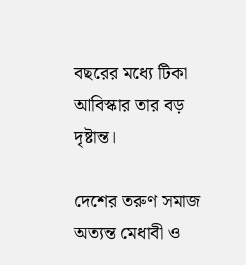বছরের মধ‌্যে টিকা আবিস্কার তার বড় দৃষ্টান্ত।

দেশের তরুণ সমাজ অত‌্যন্ত মেধাবী ও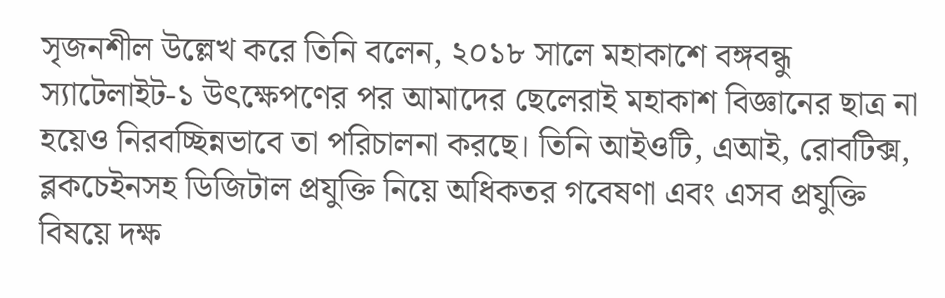সৃজনশীল উল্লেখ করে তিনি বলেন, ২০১৮ সালে মহাকাশে বঙ্গবন্ধু স‌্যাটেলাইট-১ উৎক্ষেপণের পর আমাদের ছেলেরাই মহাকাশ বিজ্ঞানের ছাত্র না হয়েও নিরবচ্ছিন্নভাবে তা পরিচালনা করছে। তিনি আইওটি, এআই, রোবটিক্স, ব্লকচেইনসহ ডিজিটাল প্রযুক্তি নিয়ে অধিকতর গবেষণা এবং এসব প্রযুক্তি বিষয়ে দক্ষ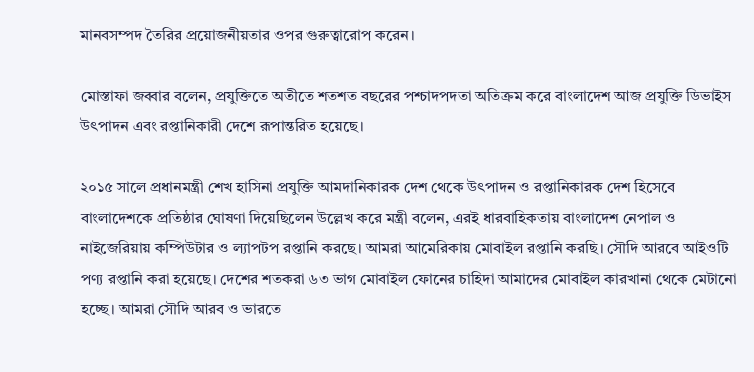মানবসম্পদ তৈরির প্রয়োজনীয়তার ওপর গুরুত্বারোপ করেন।

মোস্তাফা জব্বার বলেন, প্রযুক্তিতে অতীতে শতশত বছরের পশ্চাদপদতা অতিক্রম করে বাংলাদেশ আজ প্রযুক্তি ডিভাইস উৎপাদন এবং রপ্তানিকারী দেশে রূপান্তরিত হয়েছে।

২০১৫ সালে প্রধানমন্ত্রী শেখ হাসিনা প্রযুক্তি আমদানিকারক দেশ থেকে উৎপাদন ও রপ্তানিকারক দেশ হিসেবে বাংলাদেশকে প্রতিষ্ঠার ঘোষণা দিয়েছিলেন উল্লেখ করে মন্ত্রী বলেন, এরই ধারবাহিকতায় বাংলাদেশ নেপাল ও নাইজেরিয়ায় কম্পিউটার ও ল‌্যাপটপ রপ্তানি করছে। আমরা আমেরিকায় মোবাইল রপ্তানি করছি। সৌদি আরবে আইওটি পণ‌্য রপ্তানি করা হয়েছে। দেশের শতকরা ৬৩ ভাগ মোবাইল ফোনের চাহিদা আমাদের মোবাইল কারখানা থেকে মেটানো হচ্ছে। আমরা সৌদি আরব ও ভারতে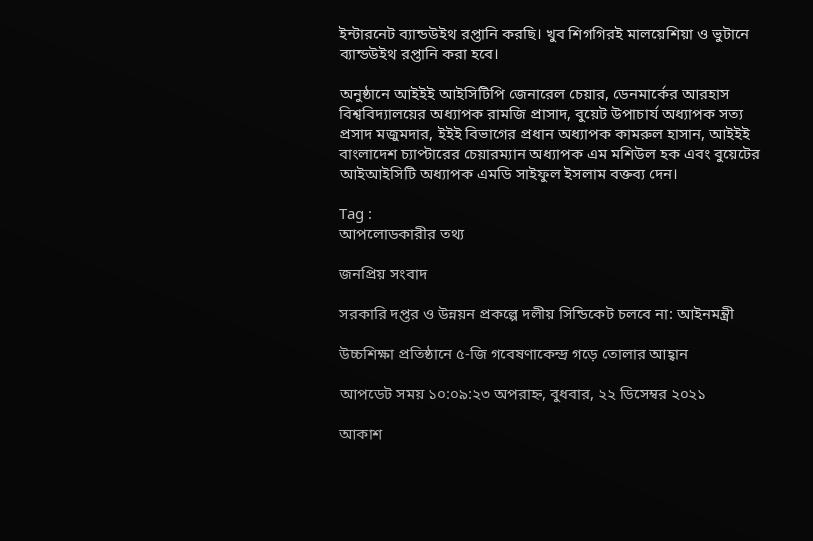ইন্টারনেট ব‌্যান্ডউইথ রপ্তানি করছি। খুব শিগগিরই মালয়েশিয়া ও ভুটানে ব‌্যান্ডউইথ রপ্তানি করা হবে।

অনুষ্ঠানে আইইই আইসিটিপি জেনারেল চেয়ার, ডেনমার্কের আরহাস বিশ্ববিদ‌্যালয়ের অধ‌্যাপক রামজি প্রাসাদ, বুয়েট উপাচার্য অধ‌্যাপক সত‌্য প্রসাদ মজুমদার, ইইই বিভাগের প্রধান অধ‌্যাপক কামরুল হাসান, আইইই বাংলাদেশ চ‌্যাপ্টারের চেয়ারম‌্যান অধ‌্যাপক এম মশিউল হক এবং বুয়েটের আইআইসিটি অধ‌্যাপক এমডি সাইফুল ইসলাম বক্তব্য দেন।

Tag :
আপলোডকারীর তথ্য

জনপ্রিয় সংবাদ

সরকারি দপ্তর ও উন্নয়ন প্রকল্পে দলীয় সিন্ডিকেট চলবে না: আইনমন্ত্রী

উচ্চশিক্ষা প্রতিষ্ঠানে ৫-জি গবেষণাকেন্দ্র গড়ে তোলার আহ্বান

আপডেট সময় ১০:০৯:২৩ অপরাহ্ন, বুধবার, ২২ ডিসেম্বর ২০২১

আকাশ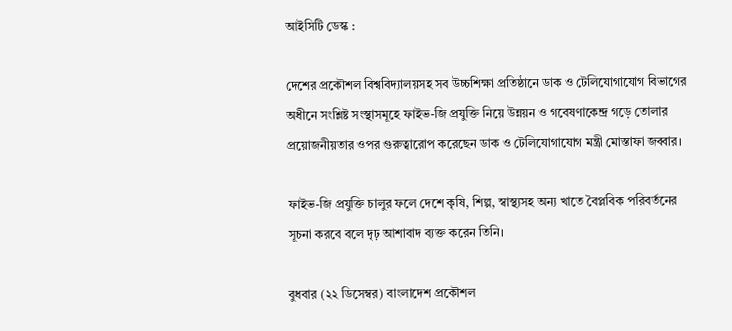আইসিটি ডেস্ক :

দেশের প্রকৌশল বিশ্ববিদ‌্যালয়সহ সব উচ্চশিক্ষা প্রতিষ্ঠানে ডাক ও টেলিযোগাযোগ বিভাগের অধীনে সংশ্লিষ্ট সংস্থাসমূহে ফাইভ-জি প্রযুক্তি নিয়ে উন্নয়ন ও গবেষণাকেন্দ্র গড়ে তোলার প্রয়োজনীয়তার ওপর গুরুত্বারোপ করেছেন ডাক ও টেলিযোগাযোগ মন্ত্রী মোস্তাফা জব্বার।

ফাইভ-জি প্রযুক্তি চালুর ফলে দেশে কৃষি, শিল্প, স্বাস্থ‌্যসহ অন‌্য খাতে বৈপ্লবিক পরিবর্তনের সূচনা করবে বলে দৃঢ় আশাবাদ ব‌্যক্ত করেন তিনি।

বুধবার (২২ ডিসেম্বর) বাংলাদেশ প্রকৌশল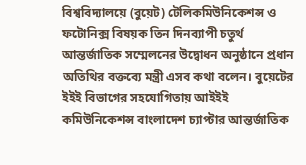বিশ্ববিদ্যালয়ে (বুয়েট) টেলিকমিউনিকেশন্স ও ফটোনিক্স বিষয়ক তিন দিনব‌্যাপী চতুর্থ আন্তর্জাতিক সম্মেলনের উদ্বোধন অনুষ্ঠানে প্রধান অতিথির বক্তব্যে মন্ত্রী এসব কথা বলেন। বুয়েটের ইইই বিভাগের সহযোগিতায় আইইই কমিউনিকেশন্স বাংলাদেশ চ‌্যাপ্টার আন্তর্জাতিক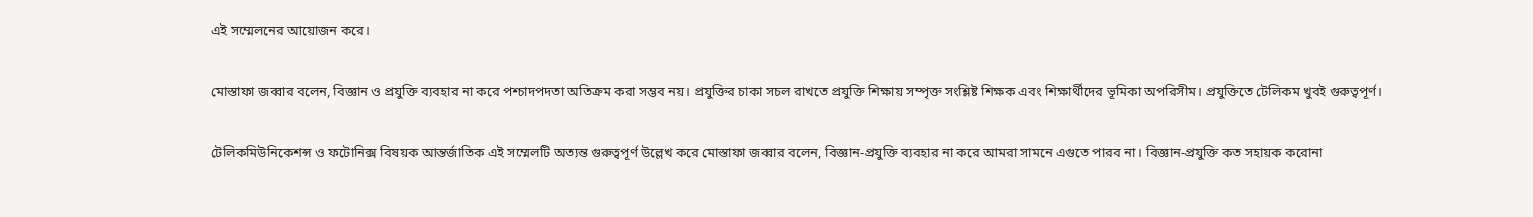এই সম্মেলনের আয়োজন করে।

মোস্তাফা জব্বার বলেন, বিজ্ঞান ও প্রযুক্তি ব‌্যবহার না করে পশ্চাদপদতা অতিক্রম করা সম্ভব নয়। প্রযুক্তির চাকা সচল রাখতে প্রযুক্তি শিক্ষায় সম্পৃক্ত সংশ্লিষ্ট শিক্ষক এবং শিক্ষার্থীদের ভূমিকা অপরিসীম। প্রযুক্তিতে টেলিকম খুবই গুরুত্বপূর্ণ।

টেলিকমিউনিকেশন্স ও ফটোনিক্স বিষয়ক আন্তর্জাতিক এই সম্মেলটি অত‌্যন্ত গুরুত্বপূর্ণ উল্লেখ করে মোস্তাফা জব্বার বলেন, বিজ্ঞান-প্রযুক্তি ব‌্যবহার না করে আমরা সামনে এগুতে পারব না। বিজ্ঞান-প্রযুক্তি কত সহায়ক করোনা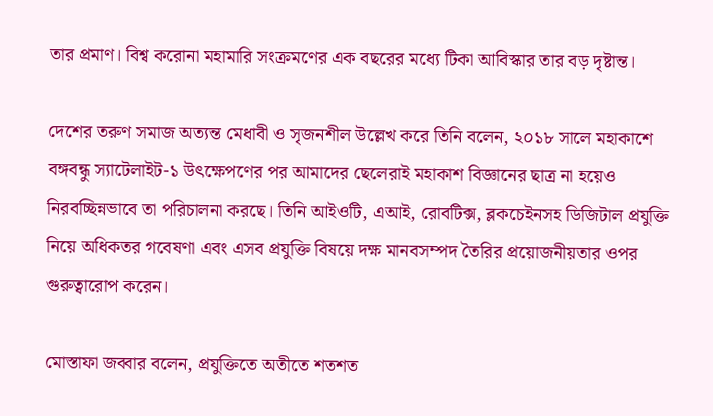তার প্রমাণ। বিশ্ব করোনা মহামারি সংক্রমণের এক বছরের মধ‌্যে টিকা আবিস্কার তার বড় দৃষ্টান্ত।

দেশের তরুণ সমাজ অত‌্যন্ত মেধাবী ও সৃজনশীল উল্লেখ করে তিনি বলেন, ২০১৮ সালে মহাকাশে বঙ্গবন্ধু স‌্যাটেলাইট-১ উৎক্ষেপণের পর আমাদের ছেলেরাই মহাকাশ বিজ্ঞানের ছাত্র না হয়েও নিরবচ্ছিন্নভাবে তা পরিচালনা করছে। তিনি আইওটি, এআই, রোবটিক্স, ব্লকচেইনসহ ডিজিটাল প্রযুক্তি নিয়ে অধিকতর গবেষণা এবং এসব প্রযুক্তি বিষয়ে দক্ষ মানবসম্পদ তৈরির প্রয়োজনীয়তার ওপর গুরুত্বারোপ করেন।

মোস্তাফা জব্বার বলেন, প্রযুক্তিতে অতীতে শতশত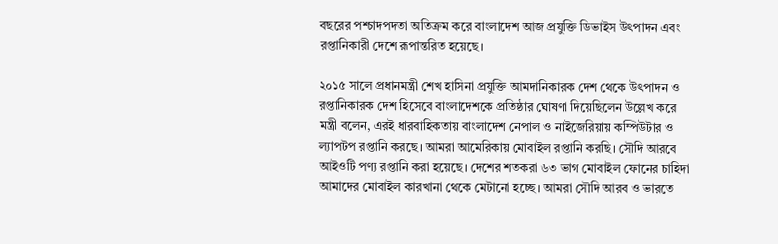বছরের পশ্চাদপদতা অতিক্রম করে বাংলাদেশ আজ প্রযুক্তি ডিভাইস উৎপাদন এবং রপ্তানিকারী দেশে রূপান্তরিত হয়েছে।

২০১৫ সালে প্রধানমন্ত্রী শেখ হাসিনা প্রযুক্তি আমদানিকারক দেশ থেকে উৎপাদন ও রপ্তানিকারক দেশ হিসেবে বাংলাদেশকে প্রতিষ্ঠার ঘোষণা দিয়েছিলেন উল্লেখ করে মন্ত্রী বলেন, এরই ধারবাহিকতায় বাংলাদেশ নেপাল ও নাইজেরিয়ায় কম্পিউটার ও ল‌্যাপটপ রপ্তানি করছে। আমরা আমেরিকায় মোবাইল রপ্তানি করছি। সৌদি আরবে আইওটি পণ‌্য রপ্তানি করা হয়েছে। দেশের শতকরা ৬৩ ভাগ মোবাইল ফোনের চাহিদা আমাদের মোবাইল কারখানা থেকে মেটানো হচ্ছে। আমরা সৌদি আরব ও ভারতে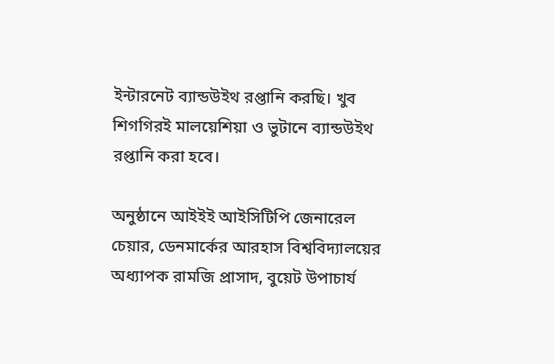ইন্টারনেট ব‌্যান্ডউইথ রপ্তানি করছি। খুব শিগগিরই মালয়েশিয়া ও ভুটানে ব‌্যান্ডউইথ রপ্তানি করা হবে।

অনুষ্ঠানে আইইই আইসিটিপি জেনারেল চেয়ার, ডেনমার্কের আরহাস বিশ্ববিদ‌্যালয়ের অধ‌্যাপক রামজি প্রাসাদ, বুয়েট উপাচার্য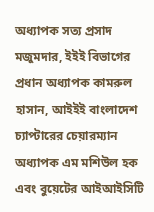অধ‌্যাপক সত‌্য প্রসাদ মজুমদার, ইইই বিভাগের প্রধান অধ‌্যাপক কামরুল হাসান, আইইই বাংলাদেশ চ‌্যাপ্টারের চেয়ারম‌্যান অধ‌্যাপক এম মশিউল হক এবং বুয়েটের আইআইসিটি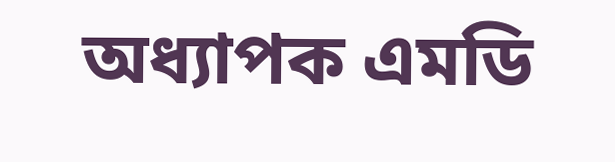অধ‌্যাপক এমডি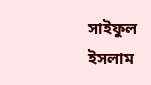সাইফুল ইসলাম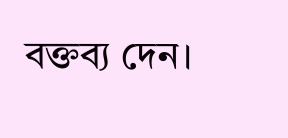বক্তব্য দেন।